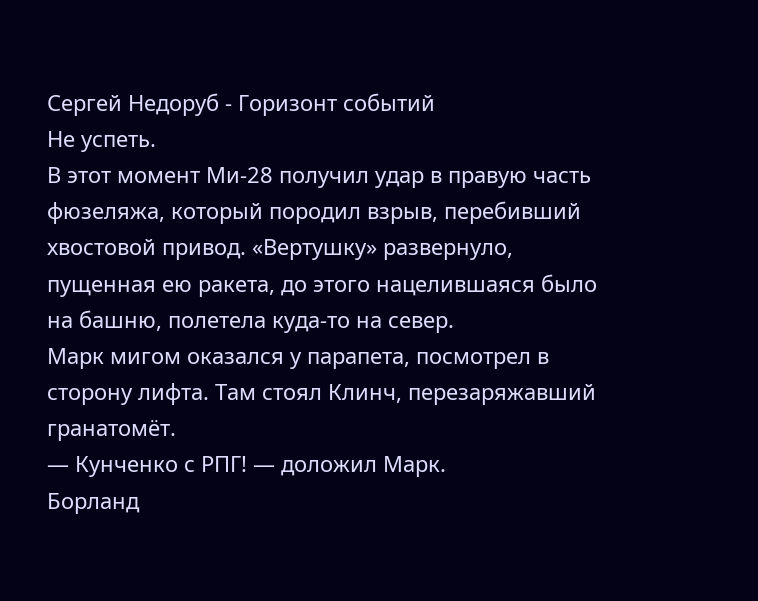Сергей Недоруб - Горизонт событий
Не успеть.
В этот момент Ми-28 получил удар в правую часть фюзеляжа, который породил взрыв, перебивший хвостовой привод. «Вертушку» развернуло, пущенная ею ракета, до этого нацелившаяся было на башню, полетела куда-то на север.
Марк мигом оказался у парапета, посмотрел в сторону лифта. Там стоял Клинч, перезаряжавший гранатомёт.
— Кунченко с РПГ! — доложил Марк.
Борланд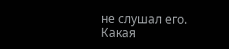не слушал его. Какая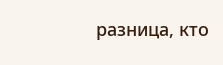разница, кто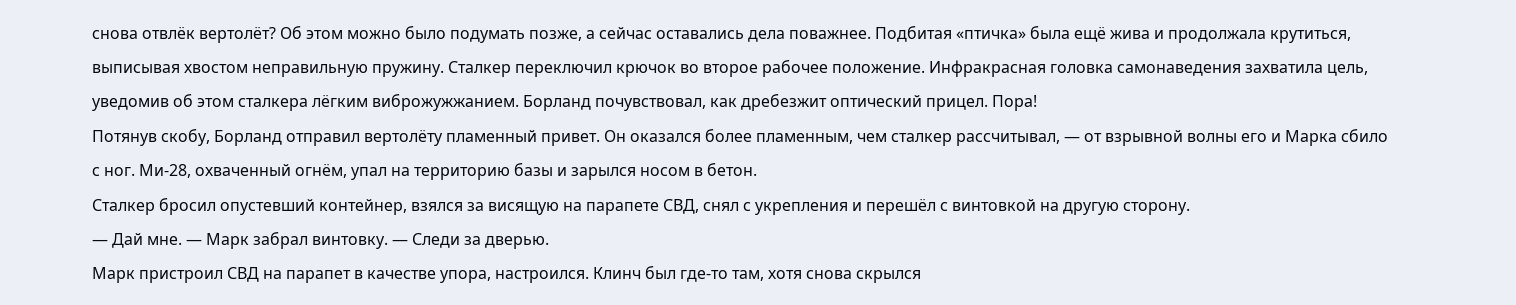снова отвлёк вертолёт? Об этом можно было подумать позже, а сейчас оставались дела поважнее. Подбитая «птичка» была ещё жива и продолжала крутиться, выписывая хвостом неправильную пружину. Сталкер переключил крючок во второе рабочее положение. Инфракрасная головка самонаведения захватила цель, уведомив об этом сталкера лёгким виброжужжанием. Борланд почувствовал, как дребезжит оптический прицел. Пора!
Потянув скобу, Борланд отправил вертолёту пламенный привет. Он оказался более пламенным, чем сталкер рассчитывал, — от взрывной волны его и Марка сбило с ног. Ми-28, охваченный огнём, упал на территорию базы и зарылся носом в бетон.
Сталкер бросил опустевший контейнер, взялся за висящую на парапете СВД, снял с укрепления и перешёл с винтовкой на другую сторону.
— Дай мне. — Марк забрал винтовку. — Следи за дверью.
Марк пристроил СВД на парапет в качестве упора, настроился. Клинч был где-то там, хотя снова скрылся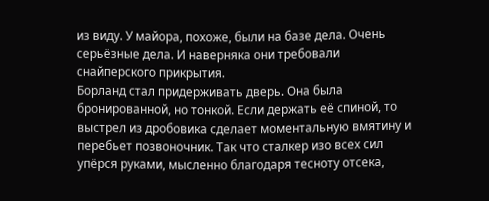из виду. У майора, похоже, были на базе дела. Очень серьёзные дела. И наверняка они требовали снайперского прикрытия.
Борланд стал придерживать дверь. Она была бронированной, но тонкой. Если держать её спиной, то выстрел из дробовика сделает моментальную вмятину и перебьет позвоночник. Так что сталкер изо всех сил упёрся руками, мысленно благодаря тесноту отсека,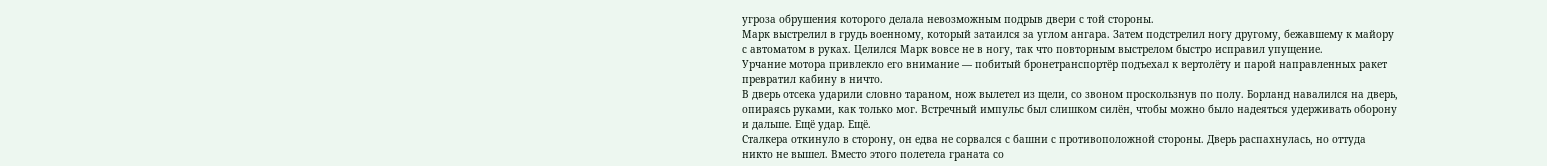угроза обрушения которого делала невозможным подрыв двери с той стороны.
Марк выстрелил в грудь военному, который затаился за углом ангара. Затем подстрелил ногу другому, бежавшему к майору с автоматом в руках. Целился Марк вовсе не в ногу, так что повторным выстрелом быстро исправил упущение.
Урчание мотора привлекло его внимание — побитый бронетранспортёр подъехал к вертолёту и парой направленных ракет превратил кабину в ничто.
В дверь отсека ударили словно тараном, нож вылетел из щели, со звоном проскользнув по полу. Борланд навалился на дверь, опираясь руками, как только мог. Встречный импульс был слишком силён, чтобы можно было надеяться удерживать оборону и дальше. Ещё удар. Ещё.
Сталкера откинуло в сторону, он едва не сорвался с башни с противоположной стороны. Дверь распахнулась, но оттуда никто не вышел. Вместо этого полетела граната со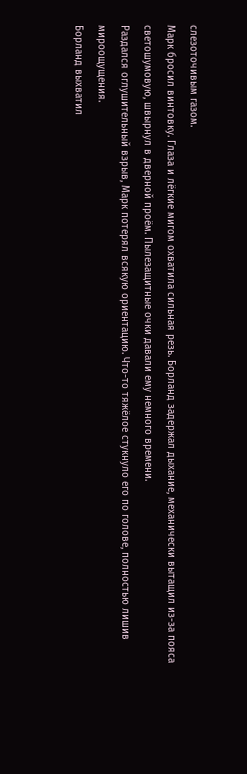слезоточивым газом.
Марк бросил винтовку. Глаза и лёгкие мигом охватила сильная резь. Борланд задержал дыхание, механически вытащил из-за пояса светошумовую, швырнул в дверной проём. Пылезащитные очки давали ему немного времени.
Раздался оглушительный взрыв, Марк потерял всякую ориентацию. Что-то тяжёлое стукнуло его по голове, полностью лишив мироощущения.
Борланд выхватил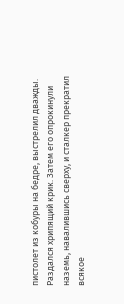пистолет из кобуры на бедре, выстрелил дважды. Раздался хрипящий крик. Затем его опрокинули наземь, навалившись сверху, и сталкер прекратил всякое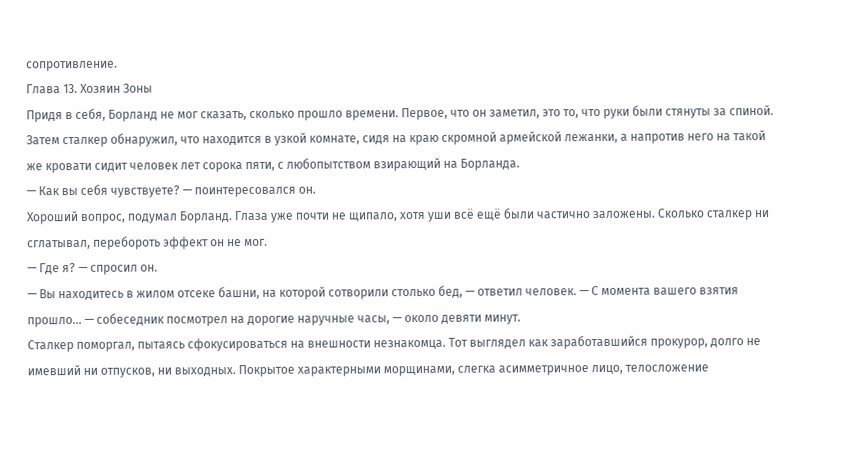сопротивление.
Глава 13. Хозяин Зоны
Придя в себя, Борланд не мог сказать, сколько прошло времени. Первое, что он заметил, это то, что руки были стянуты за спиной. Затем сталкер обнаружил, что находится в узкой комнате, сидя на краю скромной армейской лежанки, а напротив него на такой же кровати сидит человек лет сорока пяти, с любопытством взирающий на Борланда.
— Как вы себя чувствуете? — поинтересовался он.
Хороший вопрос, подумал Борланд. Глаза уже почти не щипало, хотя уши всё ещё были частично заложены. Сколько сталкер ни сглатывал, перебороть эффект он не мог.
— Где я? — спросил он.
— Вы находитесь в жилом отсеке башни, на которой сотворили столько бед, — ответил человек. — С момента вашего взятия прошло… — собеседник посмотрел на дорогие наручные часы, — около девяти минут.
Сталкер поморгал, пытаясь сфокусироваться на внешности незнакомца. Тот выглядел как заработавшийся прокурор, долго не имевший ни отпусков, ни выходных. Покрытое характерными морщинами, слегка асимметричное лицо, телосложение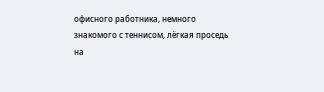офисного работника, немного знакомого с теннисом, лёгкая проседь на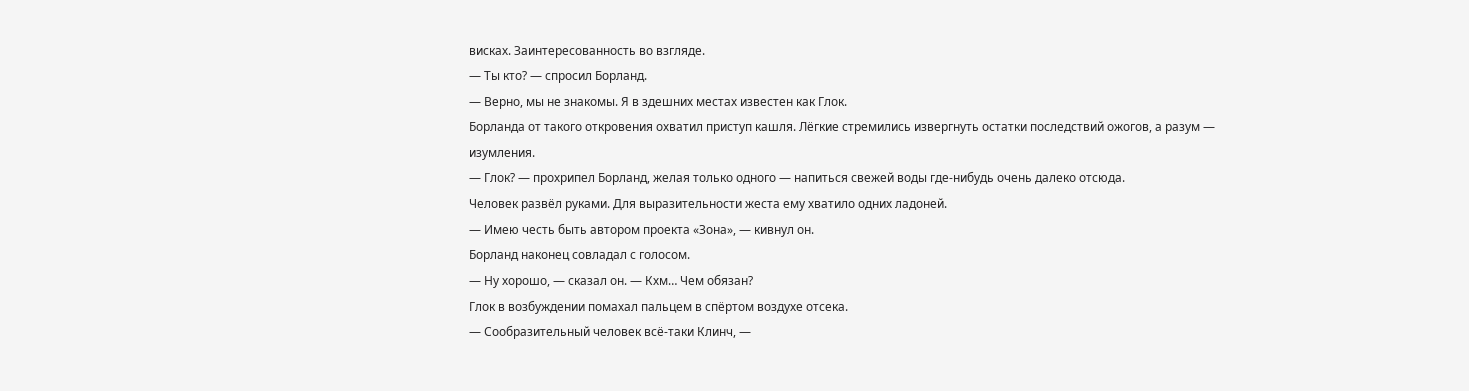висках. Заинтересованность во взгляде.
— Ты кто? — спросил Борланд.
— Верно, мы не знакомы. Я в здешних местах известен как Глок.
Борланда от такого откровения охватил приступ кашля. Лёгкие стремились извергнуть остатки последствий ожогов, а разум — изумления.
— Глок? — прохрипел Борланд, желая только одного — напиться свежей воды где-нибудь очень далеко отсюда.
Человек развёл руками. Для выразительности жеста ему хватило одних ладоней.
— Имею честь быть автором проекта «Зона», — кивнул он.
Борланд наконец совладал с голосом.
— Ну хорошо, — сказал он. — Кхм… Чем обязан?
Глок в возбуждении помахал пальцем в спёртом воздухе отсека.
— Сообразительный человек всё-таки Клинч, —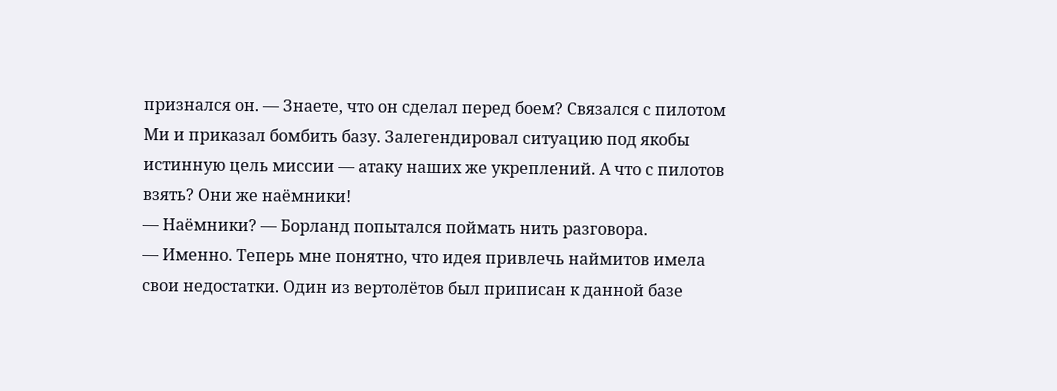признался он. — Знаете, что он сделал перед боем? Связался с пилотом Ми и приказал бомбить базу. Залегендировал ситуацию под якобы истинную цель миссии — атаку наших же укреплений. А что с пилотов взять? Они же наёмники!
— Наёмники? — Борланд попытался поймать нить разговора.
— Именно. Теперь мне понятно, что идея привлечь наймитов имела свои недостатки. Один из вертолётов был приписан к данной базе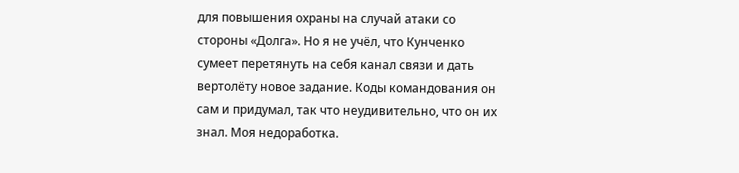для повышения охраны на случай атаки со стороны «Долга». Но я не учёл, что Кунченко сумеет перетянуть на себя канал связи и дать вертолёту новое задание. Коды командования он сам и придумал, так что неудивительно, что он их знал. Моя недоработка.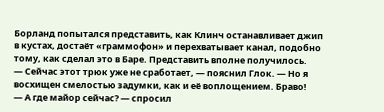Борланд попытался представить, как Клинч останавливает джип в кустах, достаёт «граммофон» и перехватывает канал, подобно тому, как сделал это в Баре. Представить вполне получилось.
— Сейчас этот трюк уже не сработает, — пояснил Глок. — Но я восхищен смелостью задумки, как и её воплощением. Браво!
— А где майор сейчас? — спросил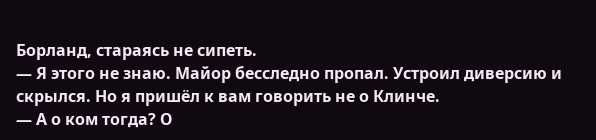Борланд, стараясь не сипеть.
— Я этого не знаю. Майор бесследно пропал. Устроил диверсию и скрылся. Но я пришёл к вам говорить не о Клинче.
— А о ком тогда? О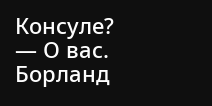Консуле?
— О вас.
Борланд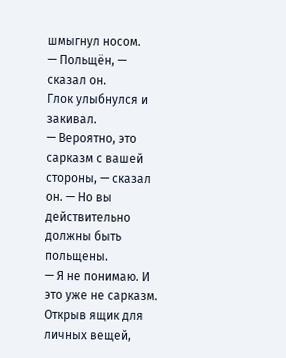шмыгнул носом.
— Польщён, — сказал он.
Глок улыбнулся и закивал.
— Вероятно, это сарказм с вашей стороны, — сказал он. — Но вы действительно должны быть польщены.
— Я не понимаю. И это уже не сарказм.
Открыв ящик для личных вещей,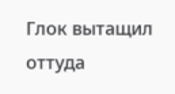Глок вытащил оттуда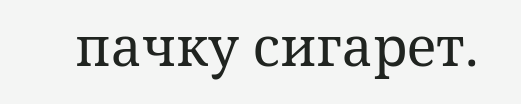пачку сигарет.